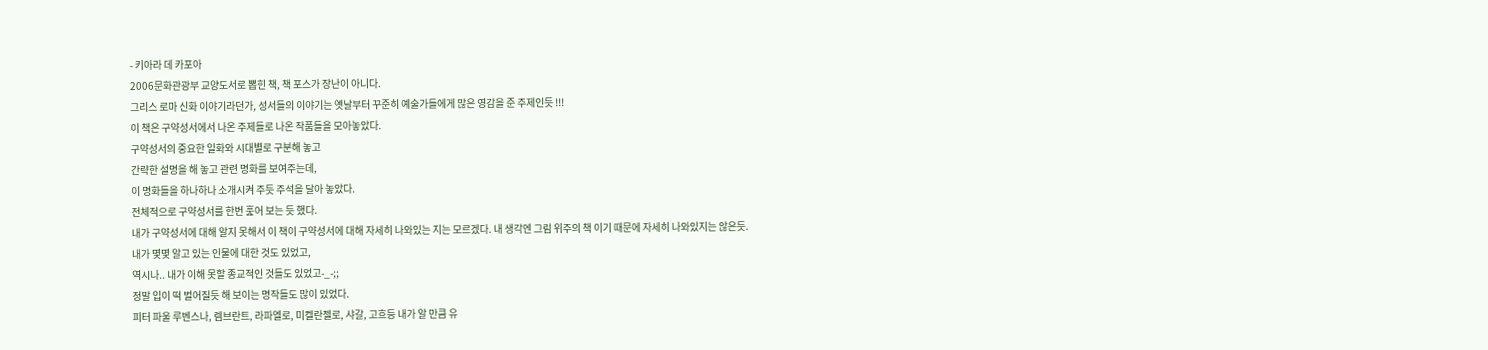- 키아라 데 카포아
2006문화관광부 교양도서로 뽑힌 책, 책 포스가 장난이 아니다.
그리스 로마 신화 이야기라던가, 성서들의 이야기는 옛날부터 꾸준히 예술가들에게 많은 영감을 준 주제인듯 !!!
이 책은 구약성서에서 나온 주제들로 나온 작품들을 모아놓았다.
구약성서의 중요한 일화와 시대별로 구분해 놓고
간략한 설명을 해 놓고 관련 명화를 보여주는데,
이 명화들을 하나하나 소개시켜 주듯 주석을 달아 놓았다.
전체적으로 구약성서를 한번 훑어 보는 듯 했다.
내가 구약성서에 대해 알지 못해서 이 책이 구약성서에 대해 자세히 나와있는 지는 모르겠다. 내 생각엔 그림 위주의 책 이기 때문에 자세히 나와있지는 않은듯.
내가 몇몇 알고 있는 인물에 대한 것도 있었고,
역시나.. 내가 이해 못할 종교적인 것들도 있었고-_-;;
정말 입이 떡 벌어질듯 해 보이는 명작들도 많이 있었다.
피터 파울 루벤스나, 렘브란트, 라파엘로, 미켈란젤로, 샤갈, 고흐등 내가 알 만큼 유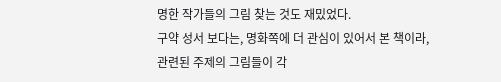명한 작가들의 그림 찾는 것도 재밌었다.
구약 성서 보다는, 명화쪽에 더 관심이 있어서 본 책이라,
관련된 주제의 그림들이 각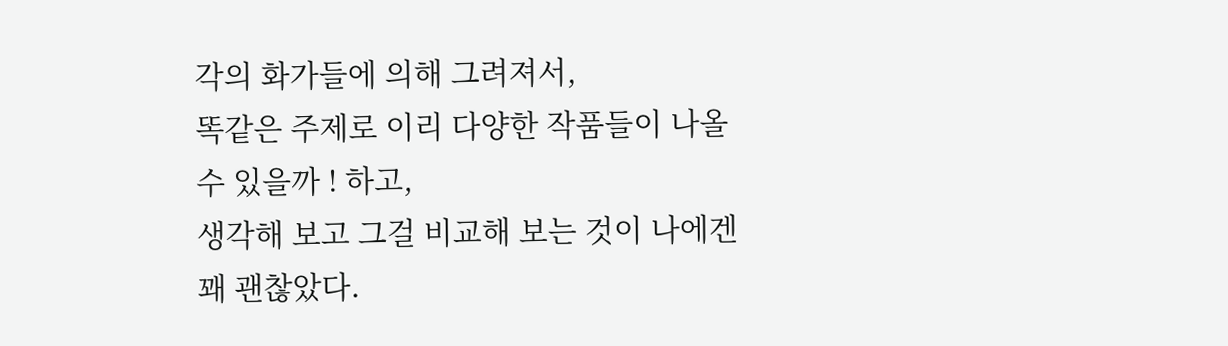각의 화가들에 의해 그려져서,
똑같은 주제로 이리 다양한 작품들이 나올수 있을까 ! 하고,
생각해 보고 그걸 비교해 보는 것이 나에겐 꽤 괜찮았다.